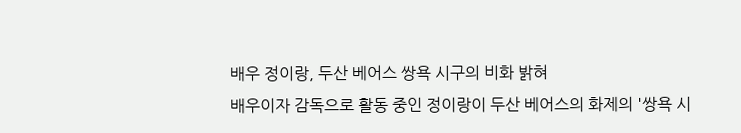배우 정이랑, 두산 베어스 쌍욕 시구의 비화 밝혀
배우이자 감독으로 활동 중인 정이랑이 두산 베어스의 화제의 '쌍욕 시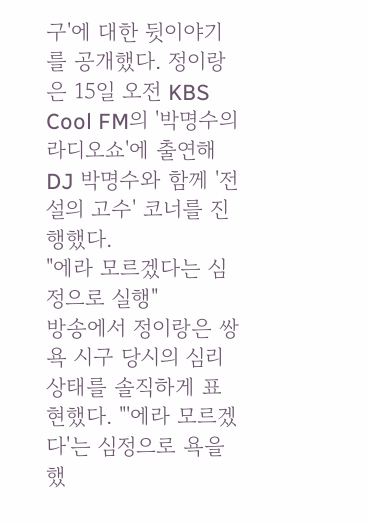구'에 대한 뒷이야기를 공개했다. 정이랑은 15일 오전 KBS Cool FM의 '박명수의 라디오쇼'에 출연해 DJ 박명수와 함께 '전설의 고수' 코너를 진행했다.
"에라 모르겠다는 심정으로 실행"
방송에서 정이랑은 쌍욕 시구 당시의 심리 상태를 솔직하게 표현했다. "'에라 모르겠다'는 심정으로 욕을 했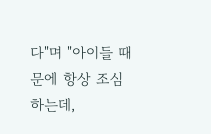다"며 "아이들 때문에 항상 조심하는데,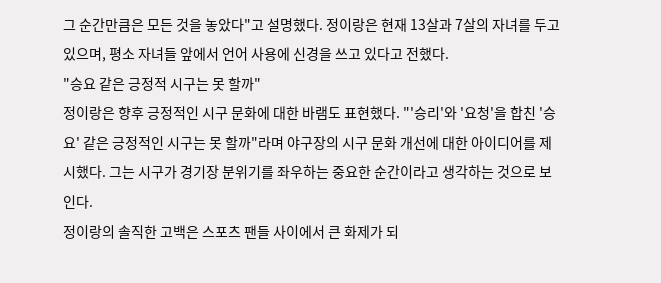그 순간만큼은 모든 것을 놓았다"고 설명했다. 정이랑은 현재 13살과 7살의 자녀를 두고 있으며, 평소 자녀들 앞에서 언어 사용에 신경을 쓰고 있다고 전했다.
"승요 같은 긍정적 시구는 못 할까"
정이랑은 향후 긍정적인 시구 문화에 대한 바램도 표현했다. "'승리'와 '요청'을 합친 '승요' 같은 긍정적인 시구는 못 할까"라며 야구장의 시구 문화 개선에 대한 아이디어를 제시했다. 그는 시구가 경기장 분위기를 좌우하는 중요한 순간이라고 생각하는 것으로 보인다.
정이랑의 솔직한 고백은 스포츠 팬들 사이에서 큰 화제가 되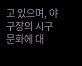고 있으며, 야구장의 시구 문화에 대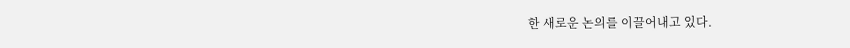한 새로운 논의를 이끌어내고 있다.